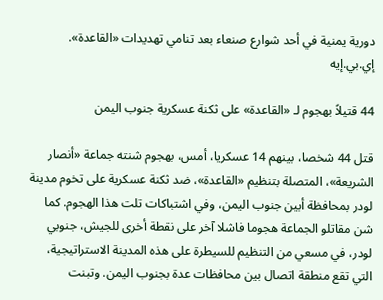دورية يمنية في أحد شوارع صنعاء بعد تنامي تهديدات «القاعدة». إي.بي.إيه

44 قتيلاً بهجوم لـ «القاعدة» على ثكنة عسكرية جنوب اليمن

قتل 44 شخصا، بينهم 14 عسكريا، أمس، بهجوم شنته جماعة «أنصار الشريعة»، المتصلة بتنظيم «القاعدة»، ضد ثكنة عسكرية على تخوم مدينة لودر بمحافظة أبين جنوب اليمن، وفي اشتباكات تلت هذا الهجوم. كما شن مقاتلو الجماعة هجوما فاشلا آخر على نقطة أخرى للجيش، جنوبي لودر، في مسعي من التنظيم للسيطرة على هذه المدينة الاستراتيجية، التي تقع منطقة اتصال بين محافظات عدة بجنوب اليمن. وتبنت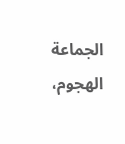الجماعة الهجوم،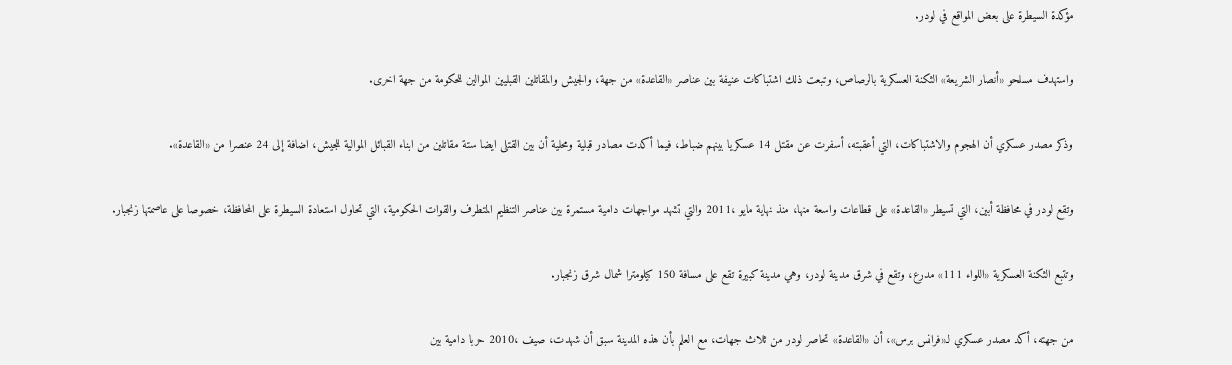مؤكدة السيطرة على بعض المواقع في لودر.

واستهدف مسلحو «أنصار الشريعة» الثكنة العسكرية بالرصاص، وتبعت ذلك اشتباكات عنيفة بين عناصر «القاعدة» من جهة، والجيش والمقاتلين القبليين الموالين للحكومة من جهة اخرى.

وذكر مصدر عسكري أن الهجوم والاشتباكات، التي أعقبته، أسفرت عن مقتل 14 عسكريا بينهم ضباط، فيما أكدت مصادر قبلية ومحلية أن بين القتلى ايضا ستة مقاتلين من ابناء القبائل الموالية للجيش، اضافة إلى 24 عنصرا من «القاعدة».

وتقع لودر في محافظة أبين، التي تسيطر «القاعدة» على قطاعات واسعة منها، منذ نهاية مايو ،2011 والتي تشهد مواجهات دامية مستمرة بين عناصر التنظيم المتطرف والقوات الحكومية، التي تحاول استعادة السيطرة على المحافظة، خصوصا على عاصمتها زنجبار.

وتتبع الثكنة العسكرية «اللواء 111» مدرع، وتقع في شرق مدينة لودر، وهي مدينة كبيرة تقع على مسافة 150 كيلومترا شمال شرق زنجبار.

من جهته، أكد مصدر عسكري لـ«فرانس برس»، أن «القاعدة» تحاصر لودر من ثلاث جهات، مع العلم بأن هذه المدينة سبق أن شهدت، صيف ،2010 حربا دامية بين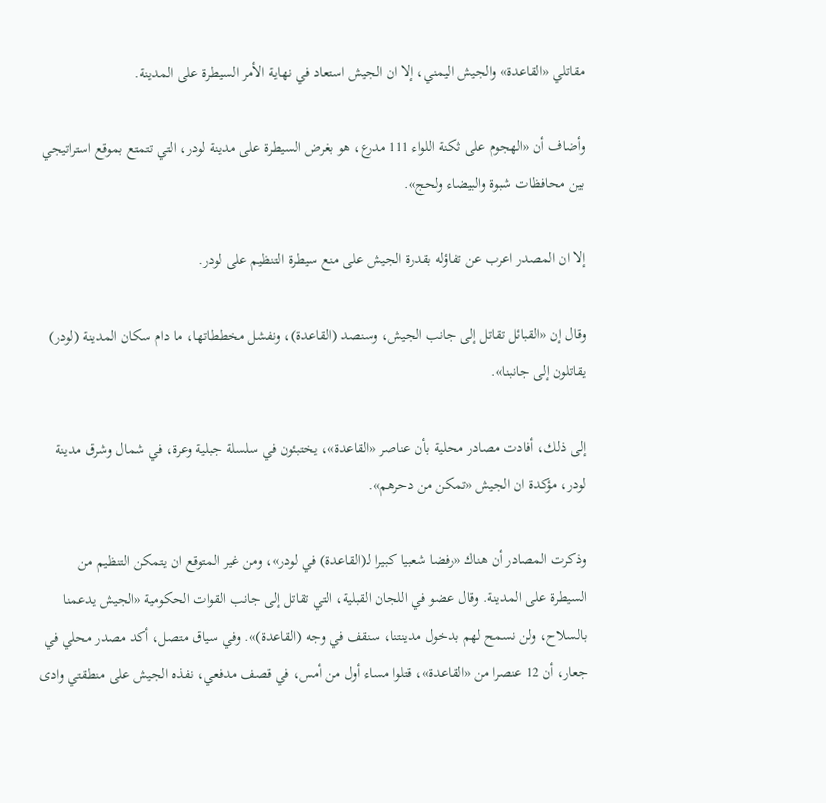مقاتلي «القاعدة» والجيش اليمني، إلا ان الجيش استعاد في نهاية الأمر السيطرة على المدينة.

وأضاف أن «الهجوم على ثكنة اللواء 111 مدرع، هو بغرض السيطرة على مدينة لودر، التي تتمتع بموقع استراتيجي بين محافظات شبوة والبيضاء ولحج».

إلا ان المصدر اعرب عن تفاؤله بقدرة الجيش على منع سيطرة التنظيم على لودر.

وقال إن «القبائل تقاتل إلى جانب الجيش، وسنصد (القاعدة)، ونفشل مخططاتها، ما دام سكان المدينة (لودر) يقاتلون إلى جانبنا».

إلى ذلك، أفادت مصادر محلية بأن عناصر «القاعدة»، يختبئون في سلسلة جبلية وعرة، في شمال وشرق مدينة لودر، مؤكدة ان الجيش «تمكن من دحرهم».

وذكرت المصادر أن هناك «رفضا شعبيا كبيرا لـ(القاعدة) في لودر»، ومن غير المتوقع ان يتمكن التنظيم من السيطرة على المدينة. وقال عضو في اللجان القبلية، التي تقاتل إلى جانب القوات الحكومية «الجيش يدعمنا بالسلاح، ولن نسمح لهم بدخول مدينتنا، سنقف في وجه (القاعدة)». وفي سياق متصل، أكد مصدر محلي في جعار، أن 12 عنصرا من «القاعدة»، قتلوا مساء أول من أمس، في قصف مدفعي، نفذه الجيش على منطقتي وادى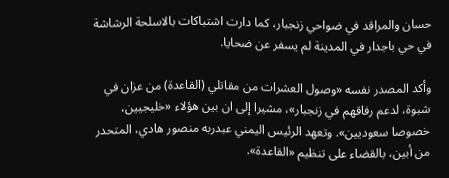حسان والمراقد في ضواحي زنجبار، كما دارت اشتباكات بالاسلحة الرشاشة في حي باجدار في المدينة لم يسفر عن ضحايا.

وأكد المصدر نفسه «وصول العشرات من مقاتلي (القاعدة) من عزان في شبوة، لدعم رفاقهم في زنجبار»، مشيرا إلى ان بين هؤلاء «خليجيين، خصوصا سعوديين». وتعهد الرئيس اليمني عبدربه منصور هادي، المتحدر من أبين، بالقضاء على تنظيم «القاعدة».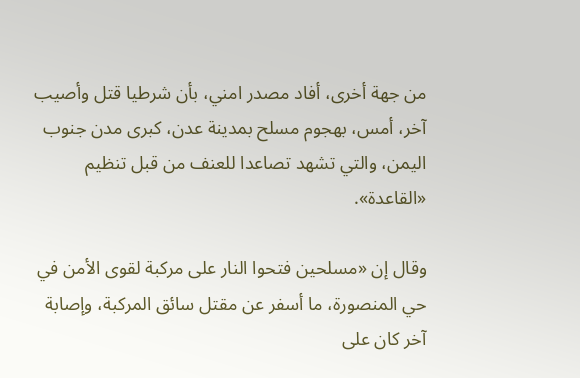من جهة أخرى، أفاد مصدر امني، بأن شرطيا قتل وأصيب آخر، أمس، بهجوم مسلح بمدينة عدن، كبرى مدن جنوب اليمن، والتي تشهد تصاعدا للعنف من قبل تنظيم «القاعدة».

وقال إن «مسلحين فتحوا النار على مركبة لقوى الأمن في حي المنصورة، ما أسفر عن مقتل سائق المركبة، وإصابة آخر كان على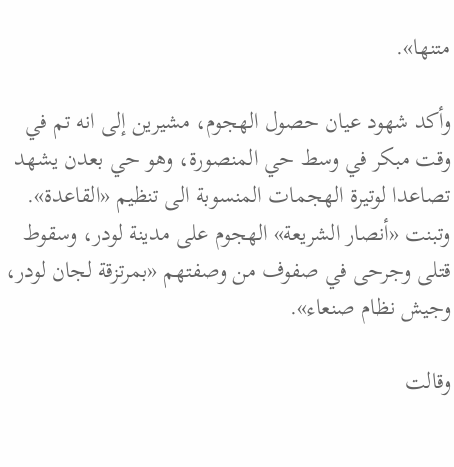متنها».

وأكد شهود عيان حصول الهجوم، مشيرين إلى انه تم في وقت مبكر في وسط حي المنصورة، وهو حي بعدن يشهد تصاعدا لوتيرة الهجمات المنسوبة الى تنظيم «القاعدة». وتبنت «أنصار الشريعة» الهجوم على مدينة لودر، وسقوط قتلى وجرحى في صفوف من وصفتهم «بمرتزقة لجان لودر، وجيش نظام صنعاء».

وقالت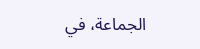الجماعة، في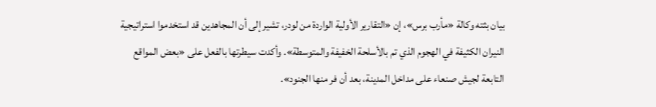بيان بثته وكالة «مأرب برس»، إن «التقارير الأولية الواردة من لودر، تشير إلى أن المجاهدين قد استخدموا استراتيجية النيران الكثيفة في الهجوم الذي تم بالأسلحة الخفيفة والمتوسطة». وأكدت سيطرتها بالفعل على «بعض المواقع التابعة لجيش صنعاء على مداخل المدينة، بعد أن فر منها الجنود».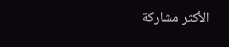الأكثر مشاركة